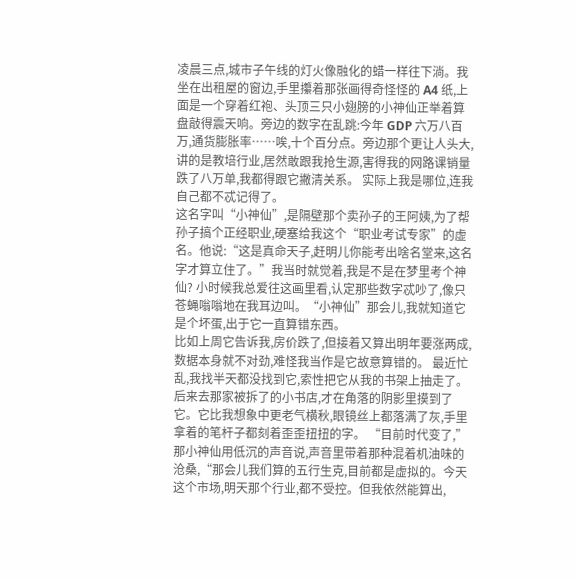凌晨三点,城市子午线的灯火像融化的蜡一样往下淌。我坐在出租屋的窗边,手里攥着那张画得奇怪怪的 A4 纸,上面是一个穿着红袍、头顶三只小翅膀的小神仙正举着算盘敲得震天响。旁边的数字在乱跳:今年 GDP 六万八百万,通货膨胀率……唉,十个百分点。旁边那个更让人头大,讲的是教培行业,居然敢跟我抢生源,害得我的网路课销量跌了八万单,我都得跟它撇清关系。 实际上我是哪位,连我自己都不忒记得了。
这名字叫“小神仙”,是隔壁那个卖孙子的王阿姨,为了帮孙子搞个正经职业,硬塞给我这个“职业考试专家”的虚名。他说:“这是真命天子,赶明儿你能考出啥名堂来,这名字才算立住了。”我当时就觉着,我是不是在梦里考个神仙? 小时候我总爱往这画里看,认定那些数字忒吵了,像只苍蝇嗡嗡地在我耳边叫。“小神仙”那会儿,我就知道它是个坏蛋,出于它一直算错东西。
比如上周它告诉我,房价跌了,但接着又算出明年要涨两成,数据本身就不对劲,难怪我当作是它故意算错的。 最近忙乱,我找半天都没找到它,索性把它从我的书架上抽走了。
后来去那家被拆了的小书店,才在角落的阴影里摸到了它。它比我想象中更老气横秋,眼镜丝上都落满了灰,手里拿着的笔杆子都刻着歪歪扭扭的字。 “目前时代变了,”那小神仙用低沉的声音说,声音里带着那种混着机油味的沧桑,“那会儿我们算的五行生克,目前都是虚拟的。今天这个市场,明天那个行业,都不受控。但我依然能算出,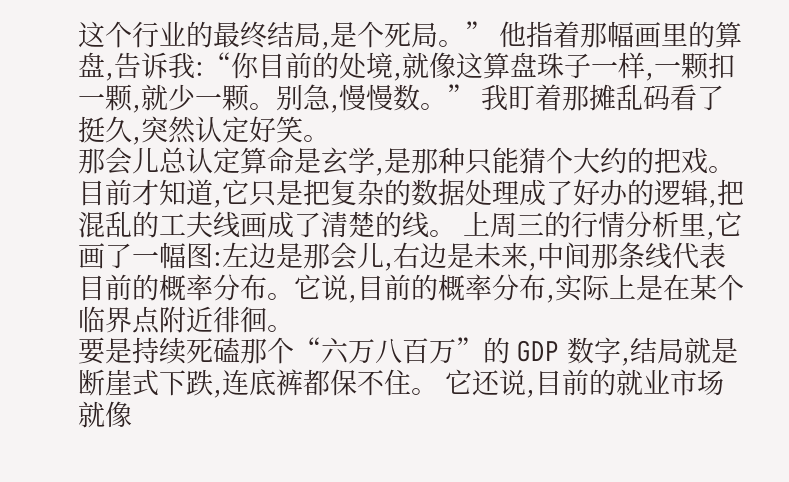这个行业的最终结局,是个死局。” 他指着那幅画里的算盘,告诉我:“你目前的处境,就像这算盘珠子一样,一颗扣一颗,就少一颗。别急,慢慢数。” 我盯着那摊乱码看了挺久,突然认定好笑。
那会儿总认定算命是玄学,是那种只能猜个大约的把戏。目前才知道,它只是把复杂的数据处理成了好办的逻辑,把混乱的工夫线画成了清楚的线。 上周三的行情分析里,它画了一幅图:左边是那会儿,右边是未来,中间那条线代表目前的概率分布。它说,目前的概率分布,实际上是在某个临界点附近徘徊。
要是持续死磕那个“六万八百万”的 GDP 数字,结局就是断崖式下跌,连底裤都保不住。 它还说,目前的就业市场就像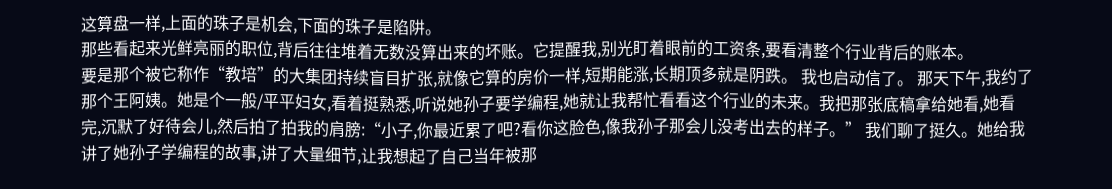这算盘一样,上面的珠子是机会,下面的珠子是陷阱。
那些看起来光鲜亮丽的职位,背后往往堆着无数没算出来的坏账。它提醒我,别光盯着眼前的工资条,要看清整个行业背后的账本。
要是那个被它称作“教培”的大集团持续盲目扩张,就像它算的房价一样,短期能涨,长期顶多就是阴跌。 我也启动信了。 那天下午,我约了那个王阿姨。她是个一般/平平妇女,看着挺熟悉,听说她孙子要学编程,她就让我帮忙看看这个行业的未来。我把那张底稿拿给她看,她看完,沉默了好待会儿,然后拍了拍我的肩膀:“小子,你最近累了吧?看你这脸色,像我孙子那会儿没考出去的样子。” 我们聊了挺久。她给我讲了她孙子学编程的故事,讲了大量细节,让我想起了自己当年被那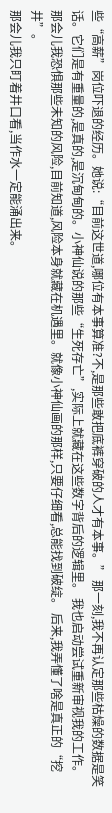些“高薪”岗位吓退的经历。她说:“目前这世道,哪位有本事算准?不,是那些敢把底裤穿破的人才有本事。” 那一刻,我不再认定那些枯燥的数据是笑话。它们是有重量的,是真的,是沉甸甸的。小神仙说的那些“生死存亡”,实际上就藏在这些数字背后的逻辑里。 我也启动尝试重新审视我的工作。
那会儿我恐惧那些未知的风险,目前知道,风险本身就藏在机遇里。就像小神仙画的那样,只要仔细看,总能找到破绽。 后来,我弄懂了啥是真正的“挖井”。
那会儿我只盯着井口看,当作水一定能涌出来。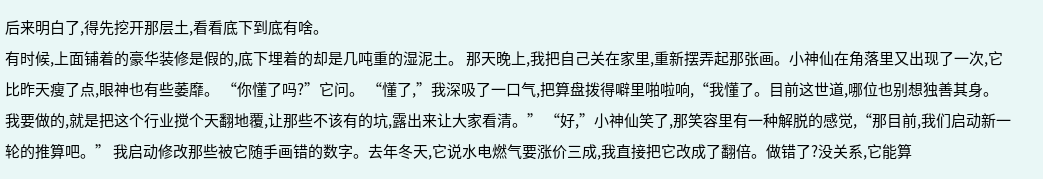后来明白了,得先挖开那层土,看看底下到底有啥。
有时候,上面铺着的豪华装修是假的,底下埋着的却是几吨重的湿泥土。 那天晚上,我把自己关在家里,重新摆弄起那张画。小神仙在角落里又出现了一次,它比昨天瘦了点,眼神也有些萎靡。 “你懂了吗?”它问。 “懂了,”我深吸了一口气,把算盘拨得噼里啪啦响,“我懂了。目前这世道,哪位也别想独善其身。我要做的,就是把这个行业搅个天翻地覆,让那些不该有的坑,露出来让大家看清。” “好,”小神仙笑了,那笑容里有一种解脱的感觉,“那目前,我们启动新一轮的推算吧。” 我启动修改那些被它随手画错的数字。去年冬天,它说水电燃气要涨价三成,我直接把它改成了翻倍。做错了?没关系,它能算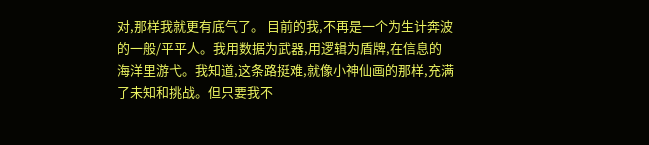对,那样我就更有底气了。 目前的我,不再是一个为生计奔波的一般/平平人。我用数据为武器,用逻辑为盾牌,在信息的海洋里游弋。我知道,这条路挺难,就像小神仙画的那样,充满了未知和挑战。但只要我不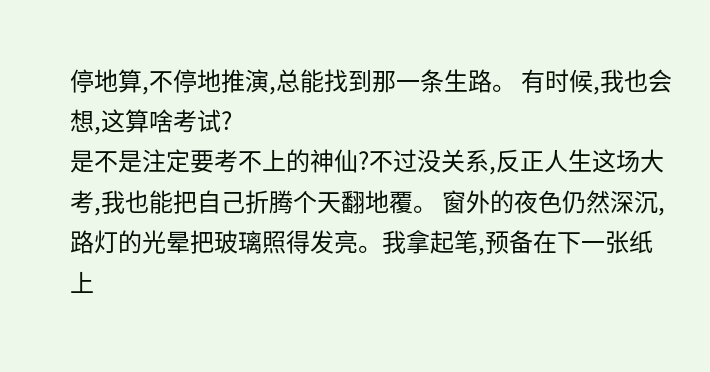停地算,不停地推演,总能找到那一条生路。 有时候,我也会想,这算啥考试?
是不是注定要考不上的神仙?不过没关系,反正人生这场大考,我也能把自己折腾个天翻地覆。 窗外的夜色仍然深沉,路灯的光晕把玻璃照得发亮。我拿起笔,预备在下一张纸上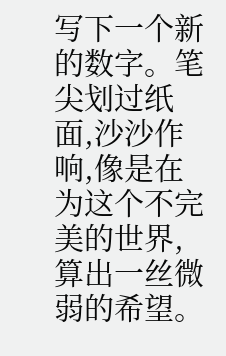写下一个新的数字。笔尖划过纸面,沙沙作响,像是在为这个不完美的世界,算出一丝微弱的希望。